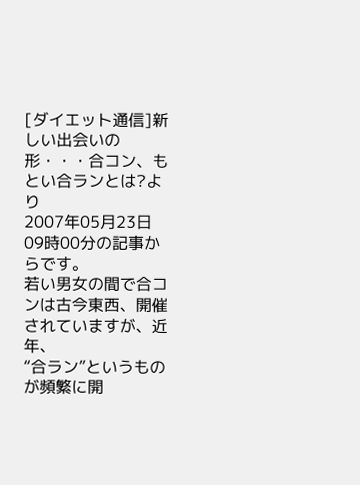[ダイエット通信]新しい出会いの形・・・合コン、もとい合ランとは?より
2007年05月23日09時00分の記事からです。
若い男女の間で合コンは古今東西、開催されていますが、近年、
“合ラン”というものが頻繁に開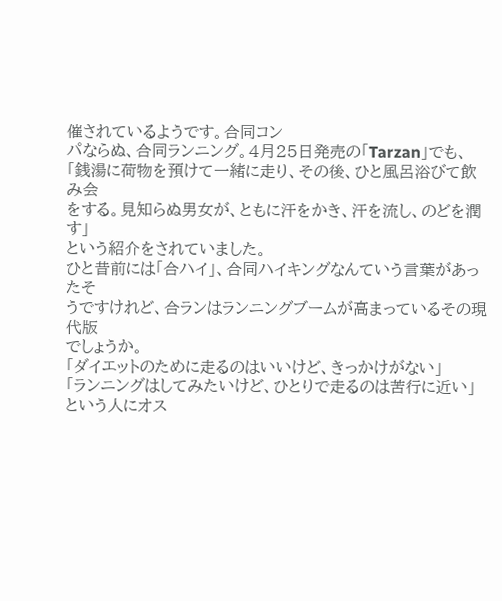催されているようです。合同コン
パならぬ、合同ランニング。4月25日発売の「Tarzan」でも、
「銭湯に荷物を預けて一緒に走り、その後、ひと風呂浴びて飲み会
をする。見知らぬ男女が、ともに汗をかき、汗を流し、のどを潤す」
という紹介をされていました。
ひと昔前には「合ハイ」、合同ハイキングなんていう言葉があったそ
うですけれど、合ランはランニングブームが高まっているその現代版
でしょうか。
「ダイエットのために走るのはいいけど、きっかけがない」
「ランニングはしてみたいけど、ひとりで走るのは苦行に近い」
という人にオス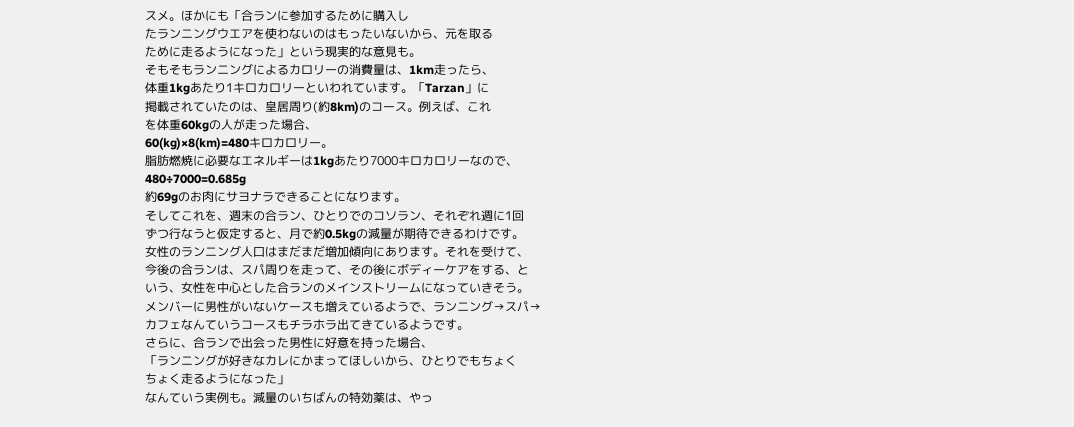スメ。ほかにも「合ランに参加するために購入し
たランニングウエアを使わないのはもったいないから、元を取る
ために走るようになった」という現実的な意見も。
そもそもランニングによるカロリーの消費量は、1km走ったら、
体重1kgあたり1キロカロリーといわれています。「Tarzan」に
掲載されていたのは、皇居周り(約8km)のコース。例えば、これ
を体重60kgの人が走った場合、
60(kg)×8(km)=480キロカロリー。
脂肪燃焼に必要なエネルギーは1kgあたり7000キロカロリーなので、
480÷7000=0.685g
約69gのお肉にサヨナラできることになります。
そしてこれを、週末の合ラン、ひとりでのコソラン、それぞれ週に1回
ずつ行なうと仮定すると、月で約0.5kgの減量が期待できるわけです。
女性のランニング人口はまだまだ増加傾向にあります。それを受けて、
今後の合ランは、スパ周りを走って、その後にボディーケアをする、と
いう、女性を中心とした合ランのメインストリームになっていきそう。
メンバーに男性がいないケースも増えているようで、ランニング→スパ→
カフェなんていうコースもチラホラ出てきているようです。
さらに、合ランで出会った男性に好意を持った場合、
「ランニングが好きなカレにかまってほしいから、ひとりでもちょく
ちょく走るようになった」
なんていう実例も。減量のいちばんの特効薬は、やっ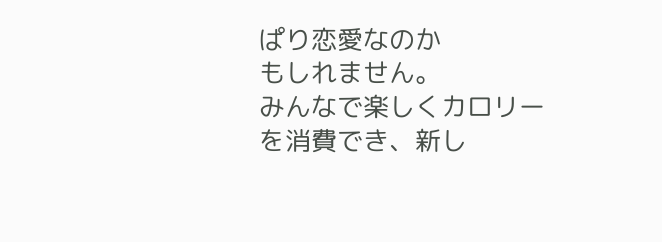ぱり恋愛なのか
もしれません。
みんなで楽しくカロリーを消費でき、新し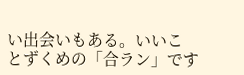い出会いもある。いいこ
とずくめの「合ラン」です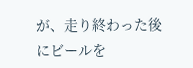が、走り終わった後にビールを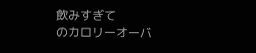飲みすぎて
のカロリーオーバ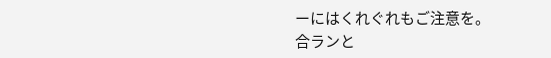ーにはくれぐれもご注意を。
合ランと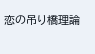恋の吊り橋理論